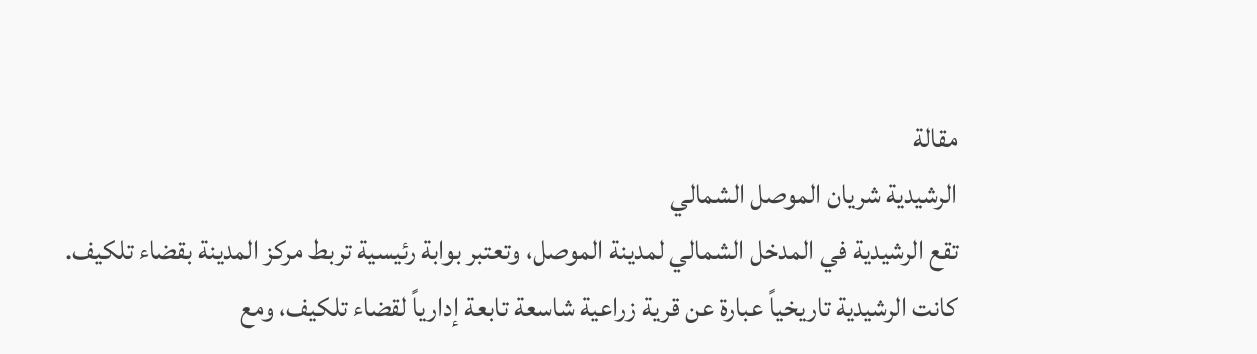مقالة
الرشيدية شريان الموصل الشمالي
تقع الرشيدية في المدخل الشمالي لمدينة الموصل، وتعتبر بوابة رئيسية تربط مركز المدينة بقضاء تلكيف. كانت الرشيدية تاريخياً عبارة عن قرية زراعية شاسعة تابعة إدارياً لقضاء تلكيف، ومع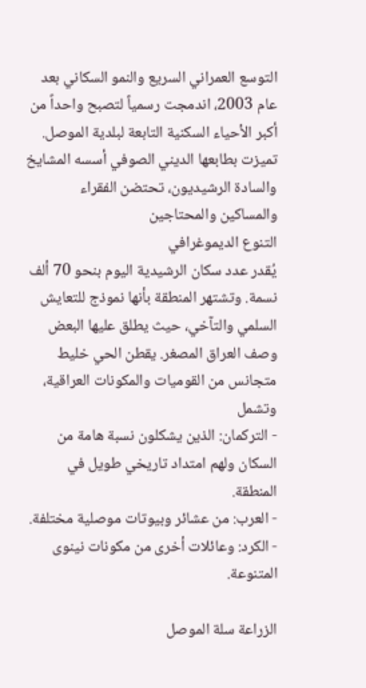التوسع العمراني السريع والنمو السكاني بعد عام 2003، اندمجت رسمياً لتصبح واحداً من أكبر الأحياء السكنية التابعة لبلدية الموصل. تميزت بطابعها الديني الصوفي أسسه المشايخ والسادة الرشيديون، تحتضن الفقراء والمساكين والمحتاجين
التنوع الديموغرافي
يُقدر عدد سكان الرشيدية اليوم بنحو 70 ألف نسمة. وتشتهر المنطقة بأنها نموذج للتعايش السلمي والتآخي، حيث يطلق عليها البعض وصف العراق المصغر. يقطن الحي خليط متجانس من القوميات والمكونات العراقية، وتشمل
- التركمان: الذين يشكلون نسبة هامة من السكان ولهم امتداد تاريخي طويل في المنطقة.
- العرب: من عشائر وبيوتات موصلية مختلفة.
- الكرد: وعائلات أخرى من مكونات نينوى المتنوعة.

الزراعة سلة الموصل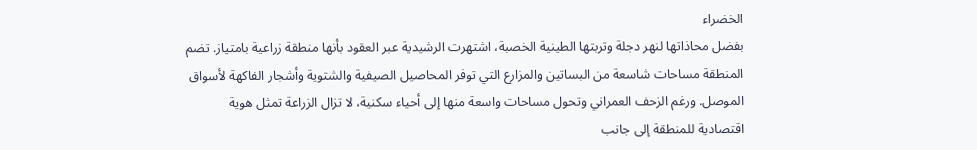الخضراء
بفضل محاذاتها لنهر دجلة وتربتها الطينية الخصبة، اشتهرت الرشيدية عبر العقود بأنها منطقة زراعية بامتياز. تضم المنطقة مساحات شاسعة من البساتين والمزارع التي توفر المحاصيل الصيفية والشتوية وأشجار الفاكهة لأسواق الموصل. ورغم الزحف العمراني وتحول مساحات واسعة منها إلى أحياء سكنية، لا تزال الزراعة تمثل هوية اقتصادية للمنطقة إلى جانب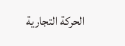الحركة التجارية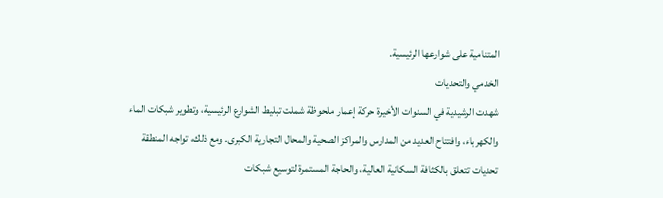المتنامية على شوارعها الرئيسية.
الخدمي والتحديات
شهدت الرشيدية في السنوات الأخيرة حركة إعمار ملحوظة شملت تبليط الشوارع الرئيسية، وتطوير شبكات الماء والكهرباء، وافتتاح العديد من المدارس والمراكز الصحية والمحال التجارية الكبرى. ومع ذلك، تواجه المنطقة تحديات تتعلق بالكثافة السكانية العالية، والحاجة المستمرة لتوسيع شبكات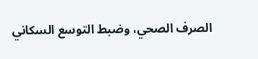الصرف الصحي، وضبط التوسع السكاني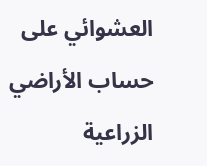العشوائي على حساب الأراضي الزراعية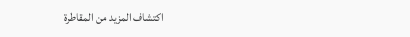اكتشاف المزيد من المقاطرة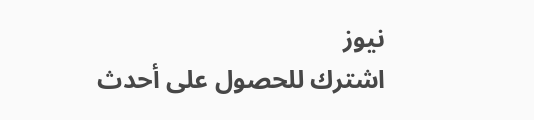نيوز
اشترك للحصول على أحدث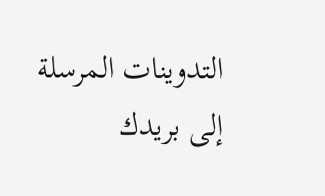التدوينات المرسلة إلى بريدك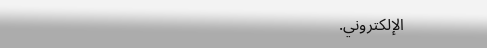الإلكتروني.